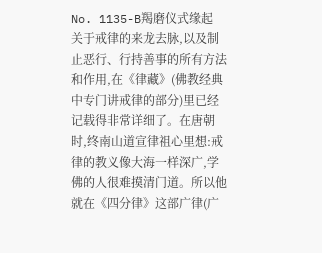No. 1135-B羯磨仪式缘起
关于戒律的来龙去脉,以及制止恶行、行持善事的所有方法和作用,在《律藏》(佛教经典中专门讲戒律的部分)里已经记载得非常详细了。在唐朝时,终南山道宣律祖心里想:戒律的教义像大海一样深广,学佛的人很难摸清门道。所以他就在《四分律》这部广律(广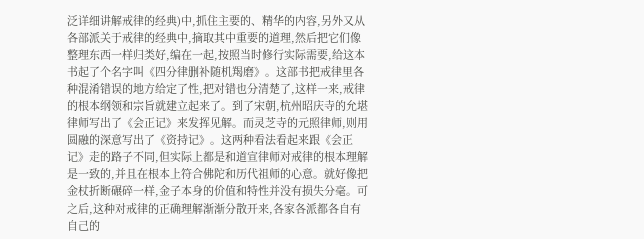泛详细讲解戒律的经典)中,抓住主要的、精华的内容,另外又从各部派关于戒律的经典中,摘取其中重要的道理,然后把它们像整理东西一样归类好,编在一起,按照当时修行实际需要,给这本书起了个名字叫《四分律删补随机羯磨》。这部书把戒律里各种混淆错误的地方给定了性,把对错也分清楚了,这样一来,戒律的根本纲领和宗旨就建立起来了。到了宋朝,杭州昭庆寺的允堪律师写出了《会正记》来发挥见解。而灵芝寺的元照律师,则用圆融的深意写出了《资持记》。这两种看法看起来跟《会正记》走的路子不同,但实际上都是和道宣律师对戒律的根本理解是一致的,并且在根本上符合佛陀和历代祖师的心意。就好像把金杖折断碾碎一样,金子本身的价值和特性并没有损失分毫。可之后,这种对戒律的正确理解渐渐分散开来,各家各派都各自有自己的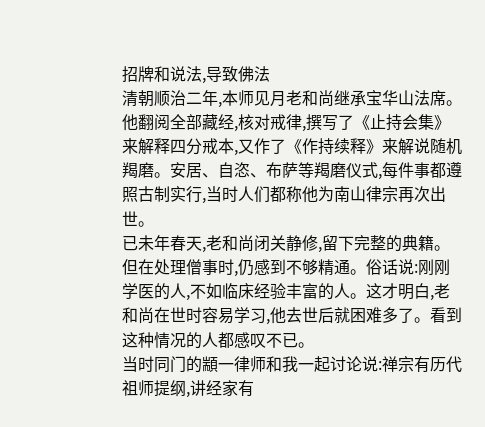招牌和说法,导致佛法
清朝顺治二年,本师见月老和尚继承宝华山法席。他翻阅全部藏经,核对戒律,撰写了《止持会集》来解释四分戒本,又作了《作持续释》来解说随机羯磨。安居、自恣、布萨等羯磨仪式,每件事都遵照古制实行,当时人们都称他为南山律宗再次出世。
已未年春天,老和尚闭关静修,留下完整的典籍。但在处理僧事时,仍感到不够精通。俗话说:刚刚学医的人,不如临床经验丰富的人。这才明白,老和尚在世时容易学习,他去世后就困难多了。看到这种情况的人都感叹不已。
当时同门的顓一律师和我一起讨论说:禅宗有历代祖师提纲,讲经家有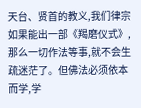天台、贤首的教义,我们律宗如果能出一部《羯磨仪式》,那么一切作法等事,就不会生疏迷茫了。但佛法必须依本而学,学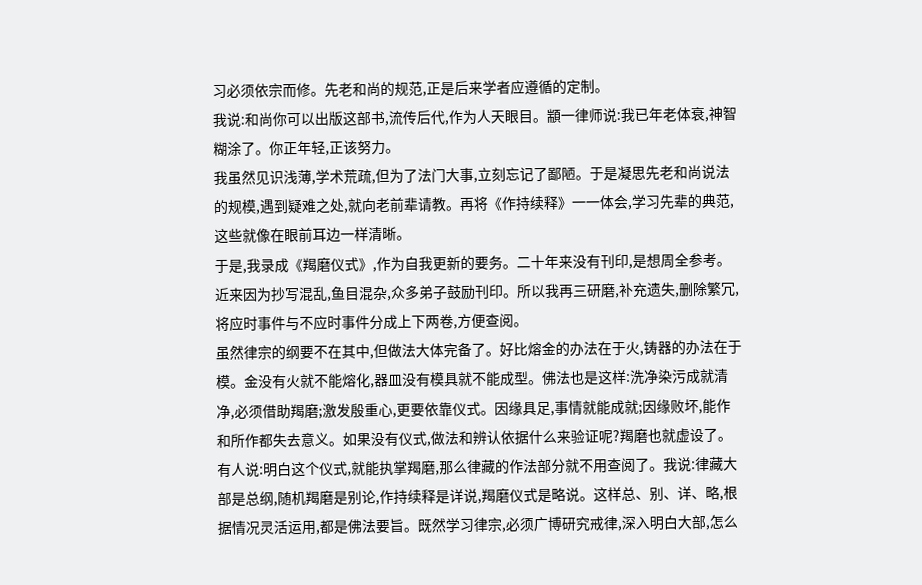习必须依宗而修。先老和尚的规范,正是后来学者应遵循的定制。
我说:和尚你可以出版这部书,流传后代,作为人天眼目。顓一律师说:我已年老体衰,神智糊涂了。你正年轻,正该努力。
我虽然见识浅薄,学术荒疏,但为了法门大事,立刻忘记了鄙陋。于是凝思先老和尚说法的规模,遇到疑难之处,就向老前辈请教。再将《作持续释》一一体会,学习先辈的典范,这些就像在眼前耳边一样清晰。
于是,我录成《羯磨仪式》,作为自我更新的要务。二十年来没有刊印,是想周全参考。近来因为抄写混乱,鱼目混杂,众多弟子鼓励刊印。所以我再三研磨,补充遗失,删除繁冗,将应时事件与不应时事件分成上下两卷,方便查阅。
虽然律宗的纲要不在其中,但做法大体完备了。好比熔金的办法在于火,铸器的办法在于模。金没有火就不能熔化,器皿没有模具就不能成型。佛法也是这样:洗净染污成就清净,必须借助羯磨;激发殷重心,更要依靠仪式。因缘具足,事情就能成就;因缘败坏,能作和所作都失去意义。如果没有仪式,做法和辨认依据什么来验证呢?羯磨也就虚设了。
有人说:明白这个仪式,就能执掌羯磨,那么律藏的作法部分就不用查阅了。我说:律藏大部是总纲,随机羯磨是别论,作持续释是详说,羯磨仪式是略说。这样总、别、详、略,根据情况灵活运用,都是佛法要旨。既然学习律宗,必须广博研究戒律,深入明白大部,怎么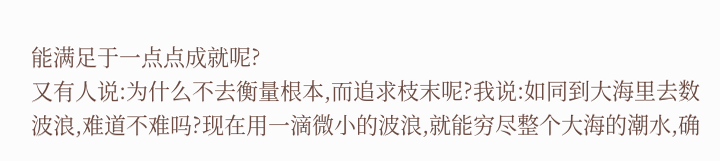能满足于一点点成就呢?
又有人说:为什么不去衡量根本,而追求枝末呢?我说:如同到大海里去数波浪,难道不难吗?现在用一滴微小的波浪,就能穷尽整个大海的潮水,确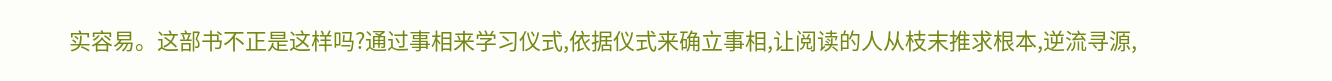实容易。这部书不正是这样吗?通过事相来学习仪式,依据仪式来确立事相,让阅读的人从枝末推求根本,逆流寻源,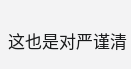这也是对严谨清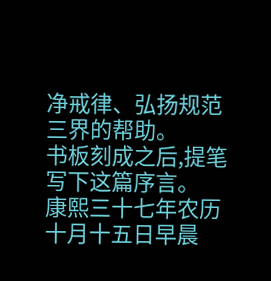净戒律、弘扬规范三界的帮助。
书板刻成之后,提笔写下这篇序言。
康熙三十七年农历十月十五日早晨